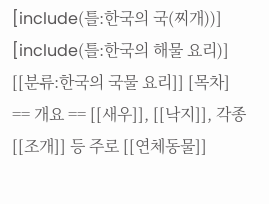[include(틀:한국의 국(찌개))] [include(틀:한국의 해물 요리)] [[분류:한국의 국물 요리]] [목차] == 개요 == [[새우]], [[낙지]], 각종 [[조개]] 등 주로 [[연체동물]]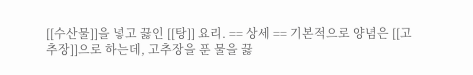[[수산물]]을 넣고 끓인 [[탕]] 요리. == 상세 == 기본적으로 양념은 [[고추장]]으로 하는데, 고추장을 푼 물을 끓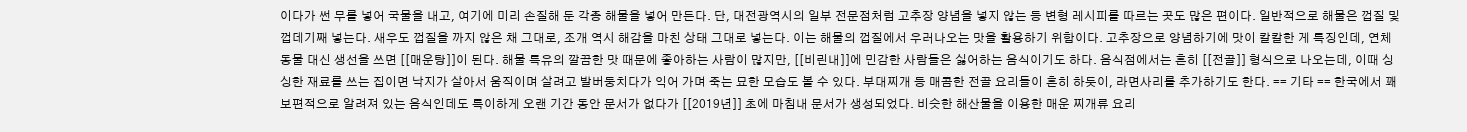이다가 썬 무를 넣어 국물을 내고, 여기에 미리 손질해 둔 각종 해물을 넣어 만든다. 단, 대전광역시의 일부 전문점처럼 고추장 양념을 넣지 않는 등 변형 레시피를 따르는 곳도 많은 편이다. 일반적으로 해물은 껍질 및 껍데기째 넣는다. 새우도 껍질을 까지 않은 채 그대로, 조개 역시 해감을 마친 상태 그대로 넣는다. 이는 해물의 껍질에서 우러나오는 맛을 활용하기 위함이다. 고추장으로 양념하기에 맛이 칼칼한 게 특징인데, 연체동물 대신 생선을 쓰면 [[매운탕]]이 된다. 해물 특유의 깔끔한 맛 때문에 좋아하는 사람이 많지만, [[비린내]]에 민감한 사람들은 싫어하는 음식이기도 하다. 음식점에서는 흔히 [[전골]] 형식으로 나오는데, 이때 싱싱한 재료를 쓰는 집이면 낙지가 살아서 움직이며 살려고 발버둥치다가 익어 가며 죽는 묘한 모습도 볼 수 있다. 부대찌개 등 매콤한 전골 요리들이 흔히 하듯이, 라면사리를 추가하기도 한다. == 기타 == 한국에서 꽤 보편적으로 알려져 있는 음식인데도 특이하게 오랜 기간 동안 문서가 없다가 [[2019년]] 초에 마침내 문서가 생성되었다. 비슷한 해산물을 이용한 매운 찌개류 요리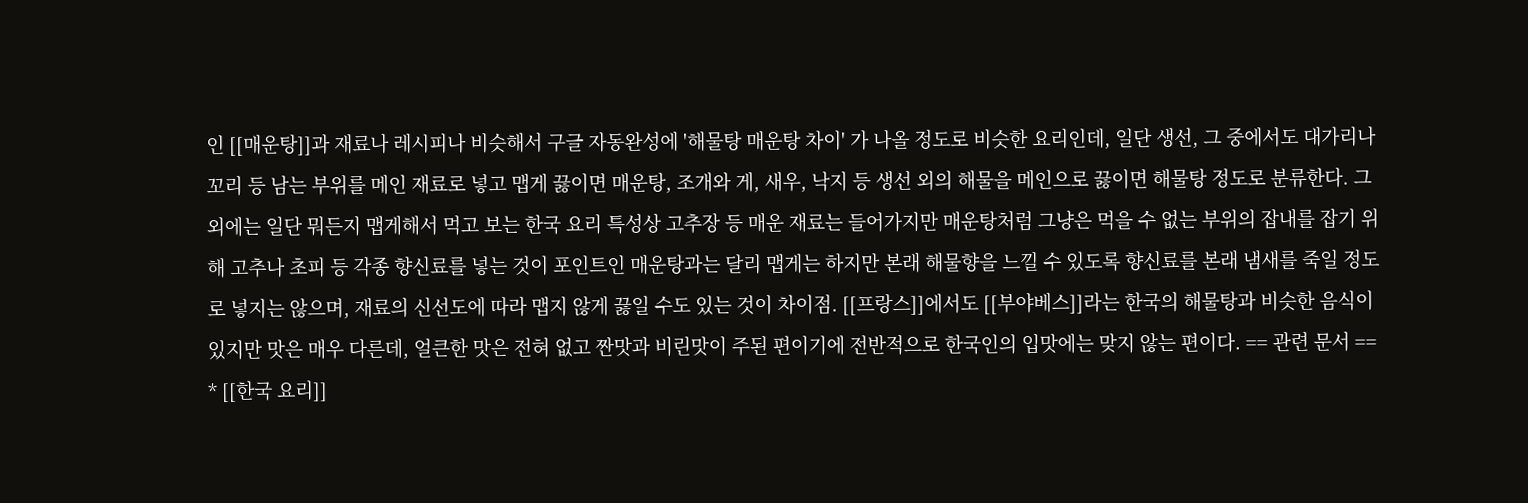인 [[매운탕]]과 재료나 레시피나 비슷해서 구글 자동완성에 '해물탕 매운탕 차이' 가 나올 정도로 비슷한 요리인데, 일단 생선, 그 중에서도 대가리나 꼬리 등 남는 부위를 메인 재료로 넣고 맵게 끓이면 매운탕, 조개와 게, 새우, 낙지 등 생선 외의 해물을 메인으로 끓이면 해물탕 정도로 분류한다. 그 외에는 일단 뭐든지 맵게해서 먹고 보는 한국 요리 특성상 고추장 등 매운 재료는 들어가지만 매운탕처럼 그냥은 먹을 수 없는 부위의 잡내를 잡기 위해 고추나 초피 등 각종 향신료를 넣는 것이 포인트인 매운탕과는 달리 맵게는 하지만 본래 해물향을 느낄 수 있도록 향신료를 본래 냄새를 죽일 정도로 넣지는 않으며, 재료의 신선도에 따라 맵지 않게 끓일 수도 있는 것이 차이점. [[프랑스]]에서도 [[부야베스]]라는 한국의 해물탕과 비슷한 음식이 있지만 맛은 매우 다른데, 얼큰한 맛은 전혀 없고 짠맛과 비린맛이 주된 편이기에 전반적으로 한국인의 입맛에는 맞지 않는 편이다. == 관련 문서 == * [[한국 요리]]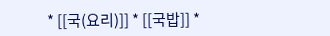* [[국(요리)]] * [[국밥]] *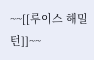~~[[루이스 해밀턴]]~~